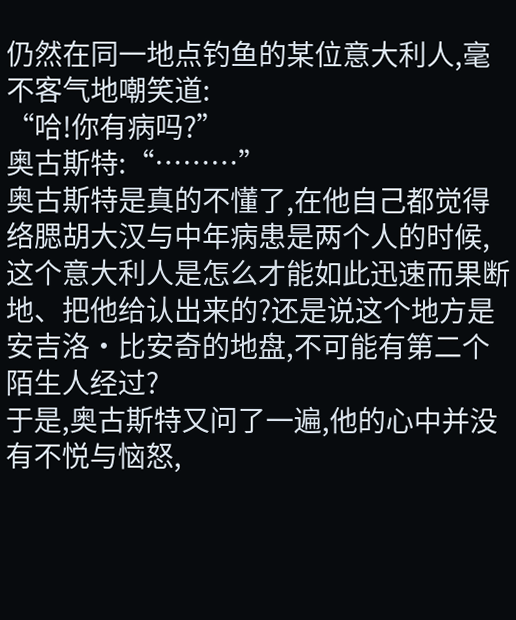仍然在同一地点钓鱼的某位意大利人,毫不客气地嘲笑道:
“哈!你有病吗?”
奥古斯特:“………”
奥古斯特是真的不懂了,在他自己都觉得络腮胡大汉与中年病患是两个人的时候,这个意大利人是怎么才能如此迅速而果断地、把他给认出来的?还是说这个地方是安吉洛·比安奇的地盘,不可能有第二个陌生人经过?
于是,奥古斯特又问了一遍,他的心中并没有不悦与恼怒,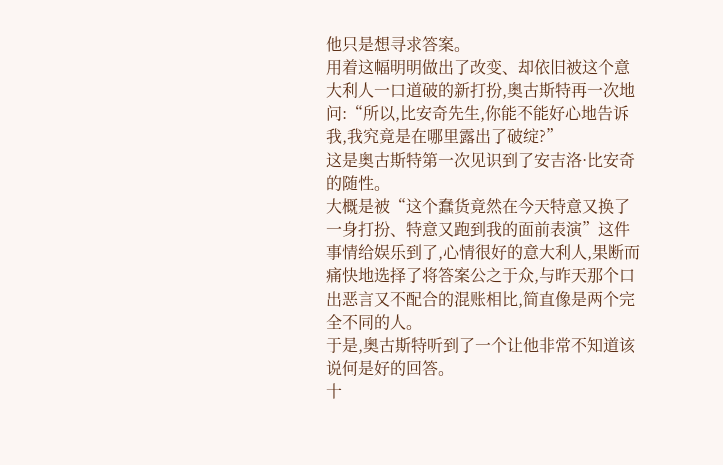他只是想寻求答案。
用着这幅明明做出了改变、却依旧被这个意大利人一口道破的新打扮,奥古斯特再一次地问:“所以,比安奇先生,你能不能好心地告诉我,我究竟是在哪里露出了破绽?”
这是奥古斯特第一次见识到了安吉洛·比安奇的随性。
大概是被“这个蠢货竟然在今天特意又换了一身打扮、特意又跑到我的面前表演”这件事情给娱乐到了,心情很好的意大利人,果断而痛快地选择了将答案公之于众,与昨天那个口出恶言又不配合的混账相比,简直像是两个完全不同的人。
于是,奥古斯特听到了一个让他非常不知道该说何是好的回答。
十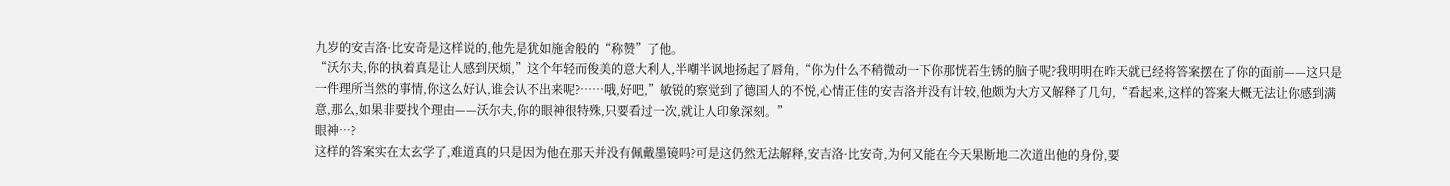九岁的安吉洛·比安奇是这样说的,他先是犹如施舍般的“称赞”了他。
“沃尔夫,你的执着真是让人感到厌烦,”这个年轻而俊美的意大利人,半嘲半讽地扬起了唇角,“你为什么不稍微动一下你那恍若生锈的脑子呢?我明明在昨天就已经将答案摆在了你的面前——这只是一件理所当然的事情,你这么好认,谁会认不出来呢?……哦,好吧,”敏锐的察觉到了德国人的不悦,心情正佳的安吉洛并没有计较,他颇为大方又解释了几句,“看起来,这样的答案大概无法让你感到满意,那么,如果非要找个理由——沃尔夫,你的眼神很特殊,只要看过一次,就让人印象深刻。”
眼神…?
这样的答案实在太玄学了,难道真的只是因为他在那天并没有佩戴墨镜吗?可是这仍然无法解释,安吉洛·比安奇,为何又能在今天果断地二次道出他的身份,要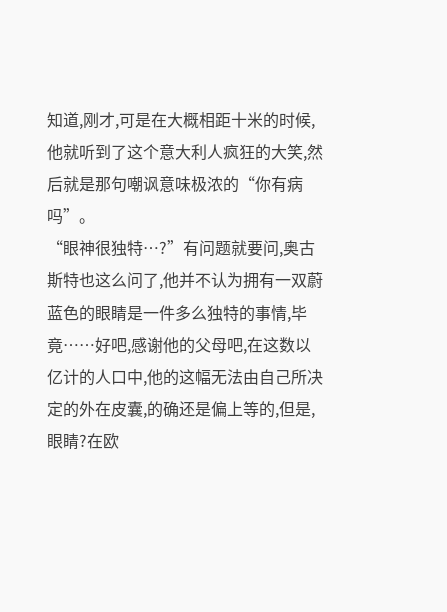知道,刚才,可是在大概相距十米的时候,他就听到了这个意大利人疯狂的大笑,然后就是那句嘲讽意味极浓的“你有病吗”。
“眼神很独特…?”有问题就要问,奥古斯特也这么问了,他并不认为拥有一双蔚蓝色的眼睛是一件多么独特的事情,毕竟……好吧,感谢他的父母吧,在这数以亿计的人口中,他的这幅无法由自己所决定的外在皮囊,的确还是偏上等的,但是,眼睛?在欧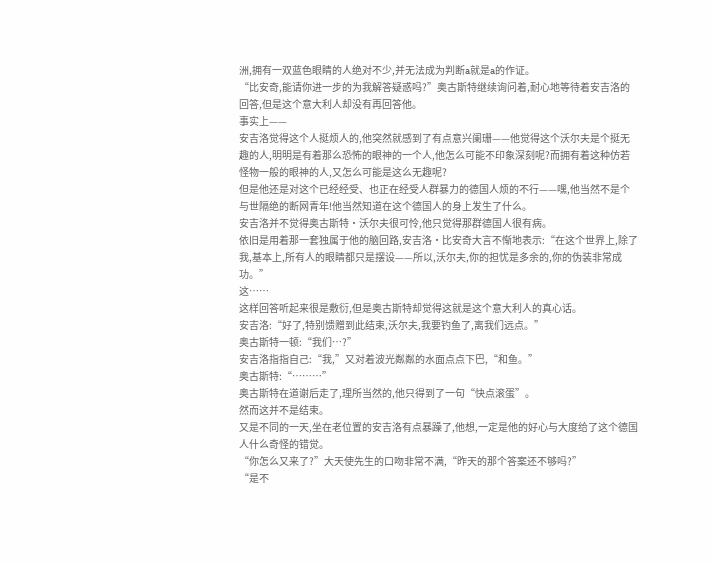洲,拥有一双蓝色眼睛的人绝对不少,并无法成为判断a就是a的作证。
“比安奇,能请你进一步的为我解答疑惑吗?”奥古斯特继续询问着,耐心地等待着安吉洛的回答,但是这个意大利人却没有再回答他。
事实上——
安吉洛觉得这个人挺烦人的,他突然就感到了有点意兴阑珊——他觉得这个沃尔夫是个挺无趣的人,明明是有着那么恐怖的眼神的一个人,他怎么可能不印象深刻呢?而拥有着这种仿若怪物一般的眼神的人,又怎么可能是这么无趣呢?
但是他还是对这个已经经受、也正在经受人群暴力的德国人烦的不行——嘿,他当然不是个与世隔绝的断网青年!他当然知道在这个德国人的身上发生了什么。
安吉洛并不觉得奥古斯特·沃尔夫很可怜,他只觉得那群德国人很有病。
依旧是用着那一套独属于他的脑回路,安吉洛·比安奇大言不惭地表示:“在这个世界上,除了我,基本上,所有人的眼睛都只是摆设——所以,沃尔夫,你的担忧是多余的,你的伪装非常成功。”
这……
这样回答听起来很是敷衍,但是奥古斯特却觉得这就是这个意大利人的真心话。
安吉洛:“好了,特别馈赠到此结束,沃尔夫,我要钓鱼了,离我们远点。”
奥古斯特一顿:“我们…?”
安吉洛指指自己:“我,”又对着波光粼粼的水面点点下巴,“和鱼。”
奥古斯特:“………”
奥古斯特在道谢后走了,理所当然的,他只得到了一句“快点滚蛋”。
然而这并不是结束。
又是不同的一天,坐在老位置的安吉洛有点暴躁了,他想,一定是他的好心与大度给了这个德国人什么奇怪的错觉。
“你怎么又来了?”大天使先生的口吻非常不满,“昨天的那个答案还不够吗?”
“是不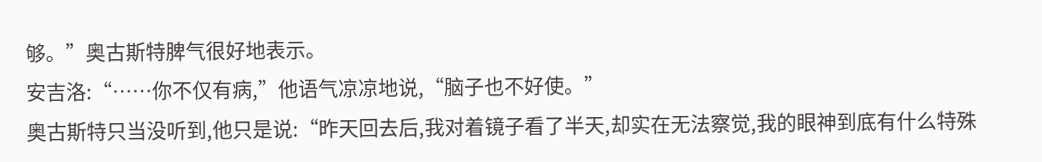够。”奥古斯特脾气很好地表示。
安吉洛:“……你不仅有病,”他语气凉凉地说,“脑子也不好使。”
奥古斯特只当没听到,他只是说:“昨天回去后,我对着镜子看了半天,却实在无法察觉,我的眼神到底有什么特殊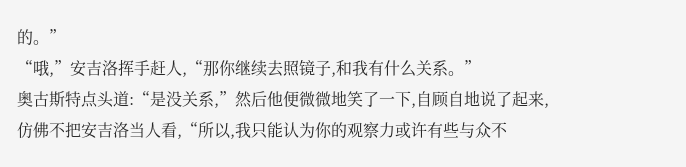的。”
“哦,”安吉洛挥手赶人,“那你继续去照镜子,和我有什么关系。”
奥古斯特点头道:“是没关系,”然后他便微微地笑了一下,自顾自地说了起来,仿佛不把安吉洛当人看,“所以,我只能认为你的观察力或许有些与众不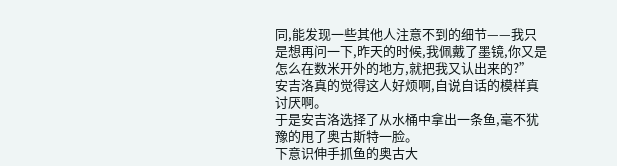同,能发现一些其他人注意不到的细节——我只是想再问一下,昨天的时候,我佩戴了墨镜,你又是怎么在数米开外的地方,就把我又认出来的?”
安吉洛真的觉得这人好烦啊,自说自话的模样真讨厌啊。
于是安吉洛选择了从水桶中拿出一条鱼,毫不犹豫的甩了奥古斯特一脸。
下意识伸手抓鱼的奥古大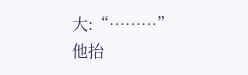大:“………”
他抬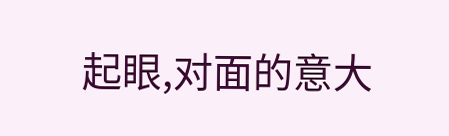起眼,对面的意大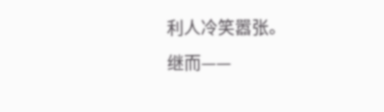利人冷笑嚣张。
继而——